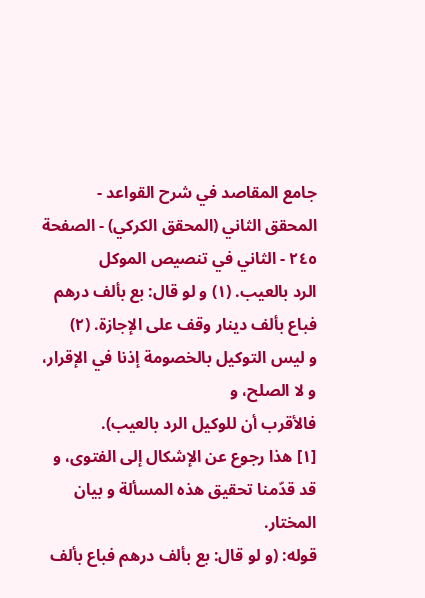جامع المقاصد في شرح القواعد - المحقق الثاني (المحقق الكركي) - الصفحة ٢٤٥ - الثاني في تنصيص الموكل
الرد بالعيب. (١) و لو قال: بع بألف درهم فباع بألف دينار وقف على الإجازة. (٢)
و ليس التوكيل بالخصومة إذنا في الإقرار، و لا الصلح، و
فالأقرب أن للوكيل الرد بالعيب).
[١] هذا رجوع عن الإشكال إلى الفتوى، و قد قدّمنا تحقيق هذه المسألة و بيان المختار.
قوله: (و لو قال: بع بألف درهم فباع بألف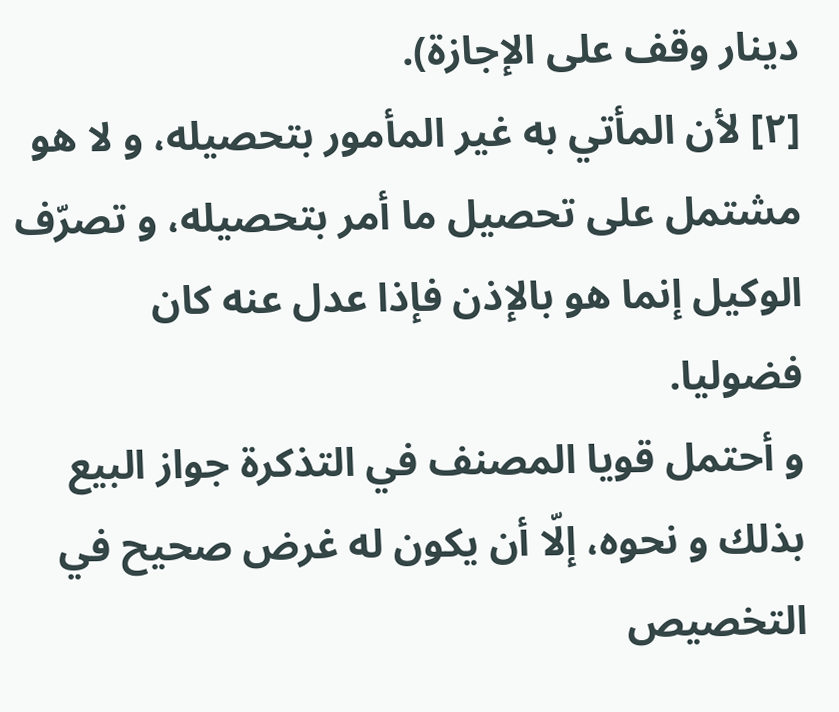دينار وقف على الإجازة).
[٢] لأن المأتي به غير المأمور بتحصيله، و لا هو مشتمل على تحصيل ما أمر بتحصيله، و تصرّف الوكيل إنما هو بالإذن فإذا عدل عنه كان فضوليا.
و أحتمل قويا المصنف في التذكرة جواز البيع بذلك و نحوه، إلّا أن يكون له غرض صحيح في التخصيص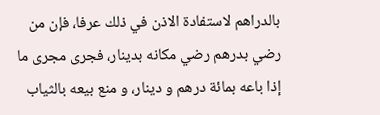بالدراهم لاستفادة الاذن في ذلك عرفا، فإن من رضي بدرهم رضي مكانه بدينار، فجرى مجرى ما إذا باعه بمائة درهم و دينار، و منع بيعه بالثياب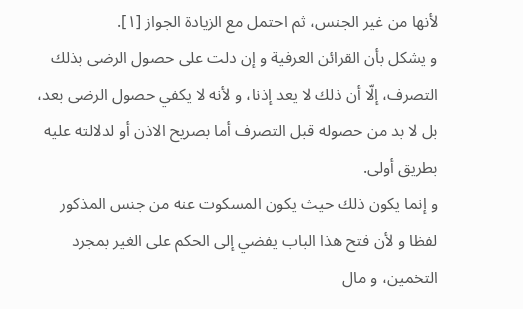لأنها من غير الجنس، ثم احتمل مع الزيادة الجواز [١].
و يشكل بأن القرائن العرفية و إن دلت على حصول الرضى بذلك التصرف، إلّا أن ذلك لا يعد إذنا، و لأنه لا يكفي حصول الرضى بعد، بل لا بد من حصوله قبل التصرف أما بصريح الاذن أو لدلالته عليه بطريق أولى.
و إنما يكون ذلك حيث يكون المسكوت عنه من جنس المذكور لفظا و لأن فتح هذا الباب يفضي إلى الحكم على الغير بمجرد التخمين، و مال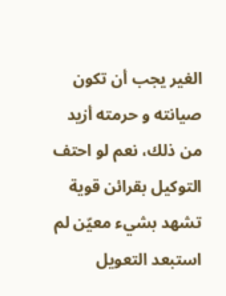الغير يجب أن تكون صيانته و حرمته أزيد من ذلك، نعم لو احتف التوكيل بقرائن قوية تشهد بشيء معيّن لم استبعد التعويل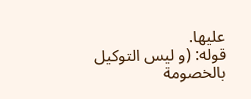عليها.
قوله: (و ليس التوكيل بالخصومة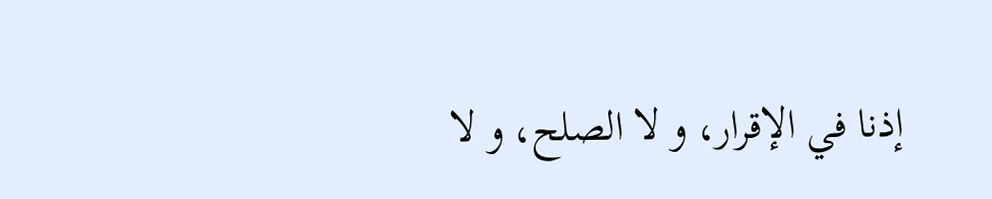إذنا في الإقرار، و لا الصلح، و لا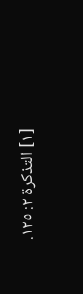[١] التذكرة ٢: ١٢٥.